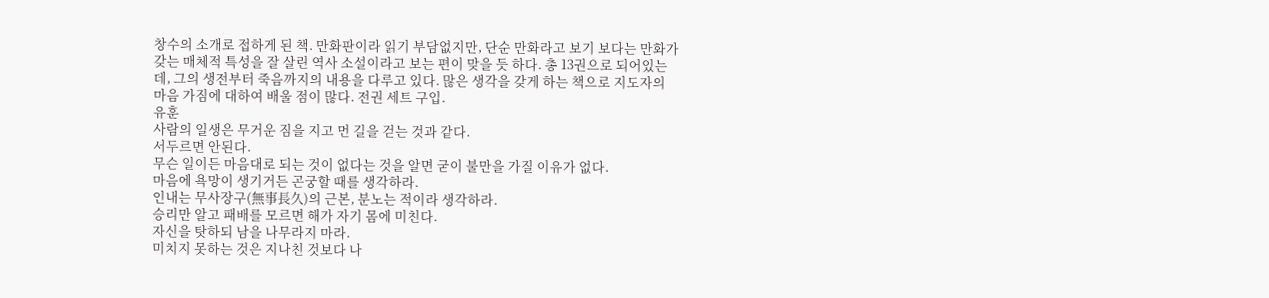창수의 소개로 접하게 된 책. 만화판이라 읽기 부담없지만, 단순 만화라고 보기 보다는 만화가 갖는 매체적 특성을 잘 살린 역사 소설이라고 보는 편이 맞을 듯 하다. 총 13권으로 되어있는데, 그의 생전부터 죽음까지의 내용을 다루고 있다. 많은 생각을 갖게 하는 책으로 지도자의 마음 가짐에 대하여 배울 점이 많다. 전권 세트 구입.
유훈
사람의 일생은 무거운 짐을 지고 먼 길을 걷는 것과 같다.
서두르면 안된다.
무슨 일이든 마음대로 되는 것이 없다는 것을 알면 굳이 불만을 가질 이유가 없다.
마음에 욕망이 생기거든 곤궁할 때를 생각하라.
인내는 무사장구(無事長久)의 근본, 분노는 적이라 생각하라.
승리만 알고 패배를 모르면 해가 자기 몸에 미친다.
자신을 탓하되 남을 나무라지 마라.
미치지 못하는 것은 지나친 것보다 나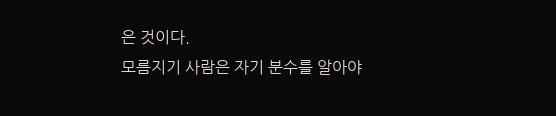은 것이다.
모름지기 사람은 자기 분수를 알아야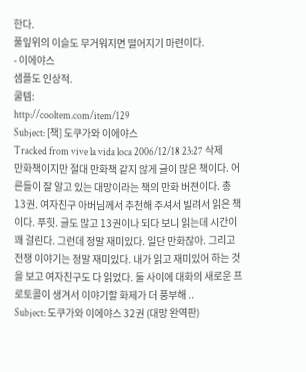한다.
풀잎위의 이슬도 무거워지면 떨어지기 마련이다.
- 이에야스
샘플도 인상적.
쿨템:
http://cooltem.com/item/129
Subject: [책] 도쿠가와 이에야스
Tracked from vive la vida loca 2006/12/18 23:27 삭제만화책이지만 절대 만화책 같지 않게 글이 많은 책이다. 어른들이 잘 알고 있는 대망이라는 책의 만화 버젼이다. 총 13권. 여자친구 아버님께서 추천해 주셔서 빌려서 읽은 책이다. 푸힛. 글도 많고 13권이나 되다 보니 읽는데 시간이 꽤 걸린다. 그런데 정말 재미있다. 일단 만화잖아. 그리고 전쟁 이야기는 정말 재미있다. 내가 읽고 재미있어 하는 것을 보고 여자친구도 다 읽었다. 둘 사이에 대화의 새로운 프로토콜이 생겨서 이야기할 화제가 더 풍부해 ..
Subject: 도쿠가와 이에야스 32권 (대망 완역판)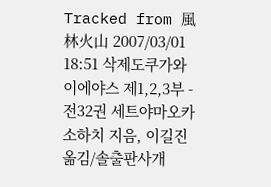Tracked from 風林火山 2007/03/01 18:51 삭제도쿠가와 이에야스 제1,2,3부 - 전32권 세트야마오카 소하치 지음, 이길진 옮김/솔출판사개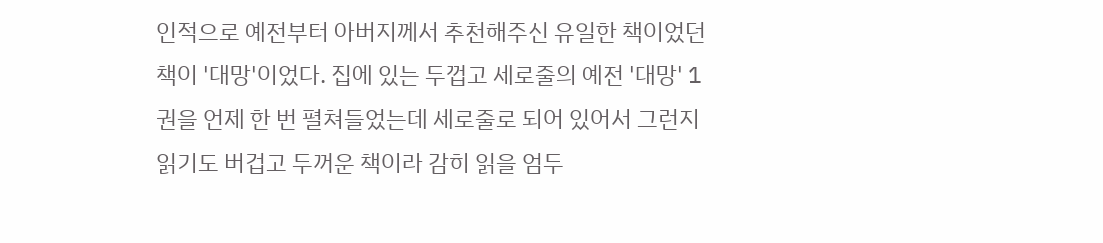인적으로 예전부터 아버지께서 추천해주신 유일한 책이었던 책이 '대망'이었다. 집에 있는 두껍고 세로줄의 예전 '대망' 1권을 언제 한 번 펼쳐들었는데 세로줄로 되어 있어서 그런지 읽기도 버겁고 두꺼운 책이라 감히 읽을 엄두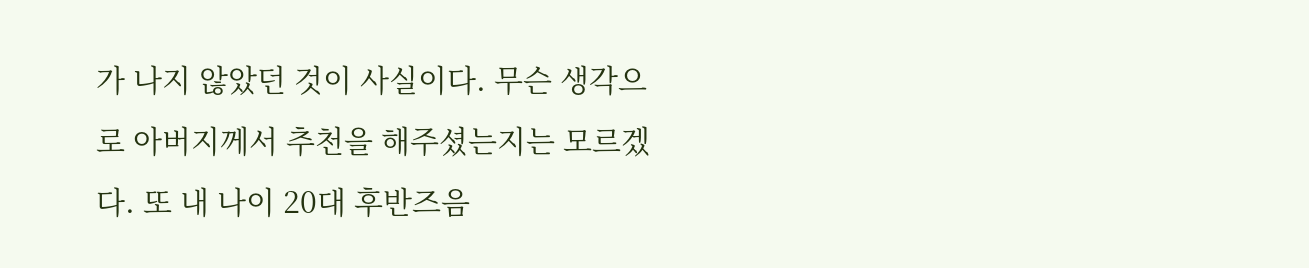가 나지 않았던 것이 사실이다. 무슨 생각으로 아버지께서 추천을 해주셨는지는 모르겠다. 또 내 나이 20대 후반즈음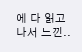에 다 읽고 나서 느낀..